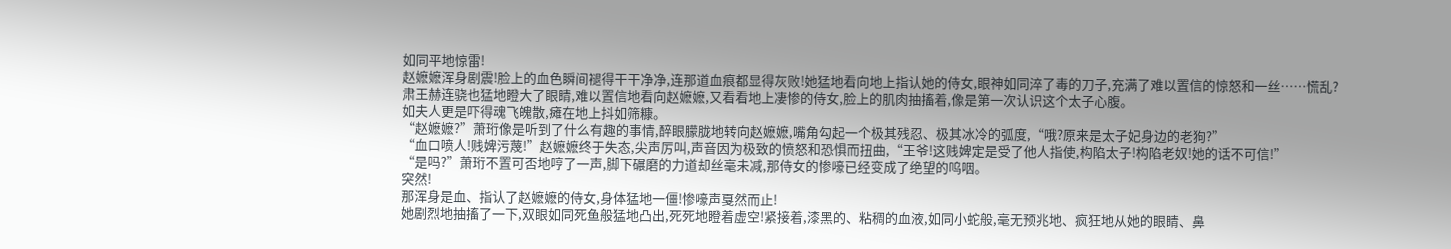如同平地惊雷!
赵嬷嬷浑身剧震!脸上的血色瞬间褪得干干净净,连那道血痕都显得灰败!她猛地看向地上指认她的侍女,眼神如同淬了毒的刀子,充满了难以置信的惊怒和一丝……慌乱?
肃王赫连骁也猛地瞪大了眼睛,难以置信地看向赵嬷嬷,又看看地上凄惨的侍女,脸上的肌肉抽搐着,像是第一次认识这个太子心腹。
如夫人更是吓得魂飞魄散,瘫在地上抖如筛糠。
“赵嬷嬷?”萧珩像是听到了什么有趣的事情,醉眼朦胧地转向赵嬷嬷,嘴角勾起一个极其残忍、极其冰冷的弧度,“哦?原来是太子妃身边的老狗?”
“血口喷人!贱婢污蔑!”赵嬷嬷终于失态,尖声厉叫,声音因为极致的愤怒和恐惧而扭曲,“王爷!这贱婢定是受了他人指使,构陷太子!构陷老奴!她的话不可信!”
“是吗?”萧珩不置可否地哼了一声,脚下碾磨的力道却丝毫未减,那侍女的惨嚎已经变成了绝望的呜咽。
突然!
那浑身是血、指认了赵嬷嬷的侍女,身体猛地一僵!惨嚎声戛然而止!
她剧烈地抽搐了一下,双眼如同死鱼般猛地凸出,死死地瞪着虚空!紧接着,漆黑的、粘稠的血液,如同小蛇般,毫无预兆地、疯狂地从她的眼睛、鼻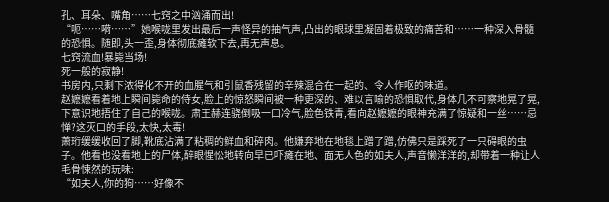孔、耳朵、嘴角……七窍之中汹涌而出!
“呃……嗬……”她喉咙里发出最后一声怪异的抽气声,凸出的眼球里凝固着极致的痛苦和……一种深入骨髓的恐惧。随即,头一歪,身体彻底瘫软下去,再无声息。
七窍流血!暴毙当场!
死一般的寂静!
书房内,只剩下浓得化不开的血腥气和引鼠香残留的辛辣混合在一起的、令人作呕的味道。
赵嬷嬷看着地上瞬间毙命的侍女,脸上的惊怒瞬间被一种更深的、难以言喻的恐惧取代,身体几不可察地晃了晃,下意识地捂住了自己的喉咙。肃王赫连骁倒吸一口冷气,脸色铁青,看向赵嬷嬷的眼神充满了惊疑和一丝……忌惮?这灭口的手段,太快,太毒!
萧珩缓缓收回了脚,靴底沾满了粘稠的鲜血和碎肉。他嫌弃地在地毯上蹭了蹭,仿佛只是踩死了一只碍眼的虫子。他看也没看地上的尸体,醉眼惺忪地转向早已吓瘫在地、面无人色的如夫人,声音懒洋洋的,却带着一种让人毛骨悚然的玩味:
“如夫人,你的狗……好像不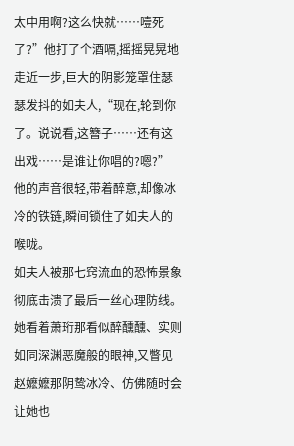太中用啊?这么快就……噎死了?”他打了个酒嗝,摇摇晃晃地走近一步,巨大的阴影笼罩住瑟瑟发抖的如夫人,“现在,轮到你了。说说看,这簪子……还有这出戏……是谁让你唱的?嗯?”
他的声音很轻,带着醉意,却像冰冷的铁链,瞬间锁住了如夫人的喉咙。
如夫人被那七窍流血的恐怖景象彻底击溃了最后一丝心理防线。她看着萧珩那看似醉醺醺、实则如同深渊恶魔般的眼神,又瞥见赵嬷嬷那阴鸷冰冷、仿佛随时会让她也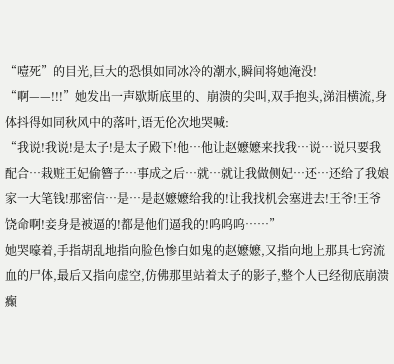“噎死”的目光,巨大的恐惧如同冰冷的潮水,瞬间将她淹没!
“啊——!!!”她发出一声歇斯底里的、崩溃的尖叫,双手抱头,涕泪横流,身体抖得如同秋风中的落叶,语无伦次地哭喊:
“我说!我说!是太子!是太子殿下!他…他让赵嬷嬷来找我…说…说只要我配合…栽赃王妃偷簪子…事成之后…就…就让我做侧妃…还…还给了我娘家一大笔钱!那密信…是…是赵嬷嬷给我的!让我找机会塞进去!王爷!王爷饶命啊!妾身是被逼的!都是他们逼我的!呜呜呜……”
她哭嚎着,手指胡乱地指向脸色惨白如鬼的赵嬷嬷,又指向地上那具七窍流血的尸体,最后又指向虚空,仿佛那里站着太子的影子,整个人已经彻底崩溃癫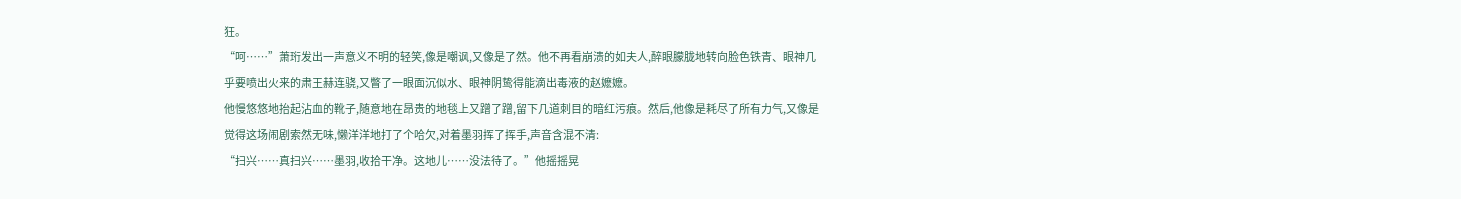狂。
“呵……”萧珩发出一声意义不明的轻笑,像是嘲讽,又像是了然。他不再看崩溃的如夫人,醉眼朦胧地转向脸色铁青、眼神几乎要喷出火来的肃王赫连骁,又瞥了一眼面沉似水、眼神阴鸷得能滴出毒液的赵嬷嬷。
他慢悠悠地抬起沾血的靴子,随意地在昂贵的地毯上又蹭了蹭,留下几道刺目的暗红污痕。然后,他像是耗尽了所有力气,又像是觉得这场闹剧索然无味,懒洋洋地打了个哈欠,对着墨羽挥了挥手,声音含混不清:
“扫兴……真扫兴……墨羽,收拾干净。这地儿……没法待了。”他摇摇晃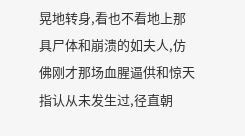晃地转身,看也不看地上那具尸体和崩溃的如夫人,仿佛刚才那场血腥逼供和惊天指认从未发生过,径直朝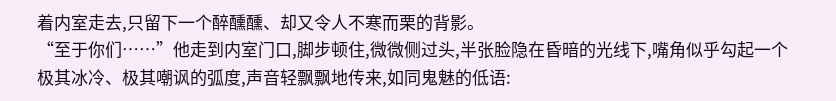着内室走去,只留下一个醉醺醺、却又令人不寒而栗的背影。
“至于你们……”他走到内室门口,脚步顿住,微微侧过头,半张脸隐在昏暗的光线下,嘴角似乎勾起一个极其冰冷、极其嘲讽的弧度,声音轻飘飘地传来,如同鬼魅的低语: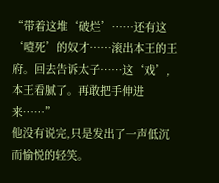“带着这堆‘破烂’……还有这‘噎死’的奴才……滚出本王的王府。回去告诉太子……这‘戏’,本王看腻了。再敢把手伸进来……”
他没有说完,只是发出了一声低沉而愉悦的轻笑。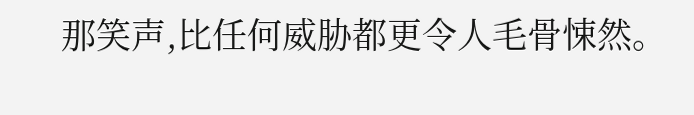那笑声,比任何威胁都更令人毛骨悚然。